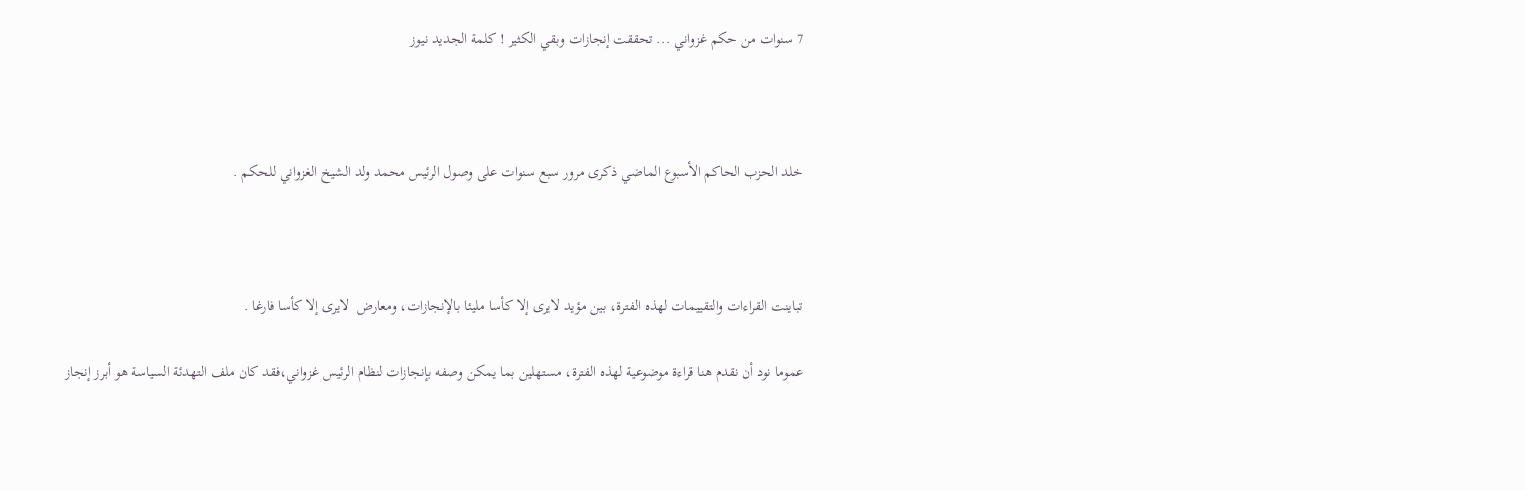7 سنوات من حكم غزواني ... تحققت إنجازات وبقي الكثير ! كلمة الجديد نيوز



خلد الحزب الحاكم الأسبوع الماضي ذكرى مرور سبع سنوات على وصول الرئيس محمد ولد الشيخ الغزواني للحكم .



تباينت القراءات والتقييمات لهذه الفترة، بين مؤيد لايرى إلا كأسا مليئا بالإنجازات، ومعارض  لايرى إلا كأسا فارغا .

عموما نود أن نقدم هنا قراءة موضوعية لهذه الفترة، مستهلين بما يمكن وصفه بإنجازات لنظام الرئيس غزواني،فقد كان ملف التهدئة السياسة هو أبرز إنجاز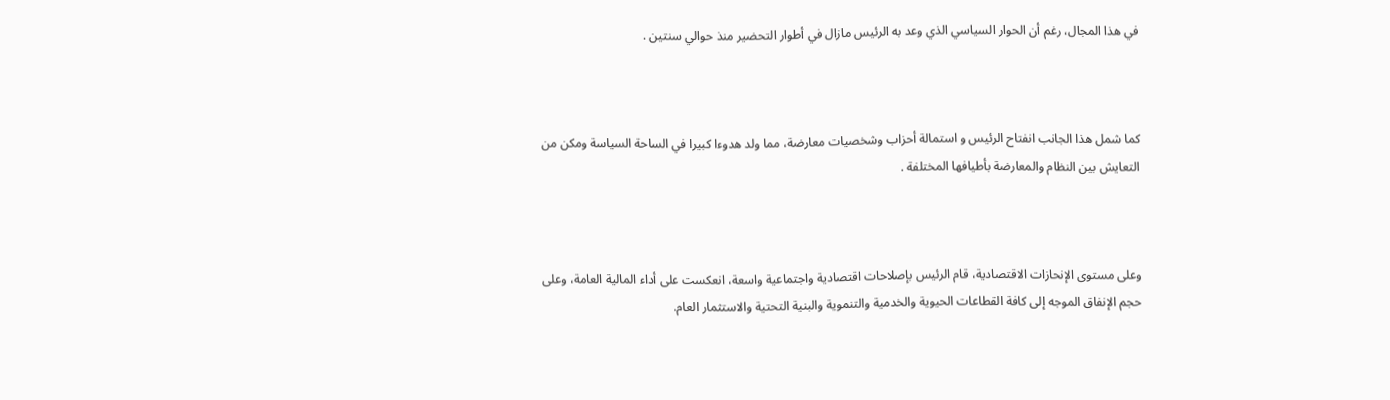في هذا المجال، رغم أن الحوار السياسي الذي وعد به الرئيس مازال في أطوار التحضير منذ حوالي سنتين .



كما شمل هذا الجانب انفتاح الرئيس و استمالة أحزاب وشخصيات معارضة، مما ولد هدوءا كبيرا في الساحة السياسة ومكن من التعايش بين النظام والمعارضة بأطيافها المختلفة .



وعلى مستوى الإنحازات الاقتصادية، قام الرئيس بإصلاحات اقتصادية واجتماعية واسعة، انعكست على أداء المالية العامة، وعلى حجم الإنفاق الموجه إلى كافة القطاعات الحيوية والخدمية والتنموية والبنية التحتية والاستثمار العام.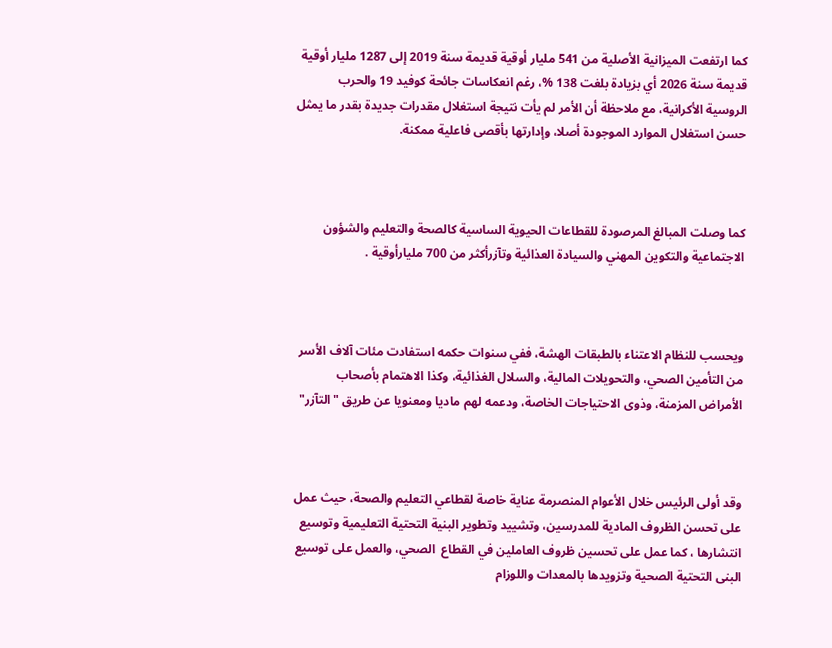كما ارتفعت الميزانية الأصلية من 541 مليار أوقية قديمة سنة 2019 إلى 1287 مليار أوقية قديمة سنة 2026 أي بزيادة بلغت 138 %، رغم انعكاسات جائحة كوفيد 19 والحرب الروسية الأكرانية، مع ملاحظة أن الأمر لم يأت نتيجة استغلال مقدرات جديدة بقدر ما يمثل حسن استغلال الموارد الموجودة أصلا، وإدارتها بأقصى فاعلية ممكنة.



كما وصلت المبالغ المرصودة للقطاعات الحيوية الساسية كالصحة والتعليم والشؤون الاجتماعية والتكوين المهني والسيادة العذائية وتآزرأكثر من 700 مليارأوقية .



ويحسب للنظام الاعتناء بالطبقات الهشة، ففي سنوات حكمه استفادت مئات آلاف الأسر من التأمين الصحي، والتحويلات المالية، والسلال الغذائية، وكذا الاهتمام بأصحاب الأمراض المزمنة، وذوى الاحتياجات الخاصة، ودعمه لهم ماديا ومعنويا عن طريق "التآزر"



وقد أولى الرئيس خلال الأعوام المنصرمة عناية خاصة لقطاعي التعليم والصحة، حيث عمل على تحسن الظروف المادية للمدرسين، وتشييد وتطوير البنية التحتية التعليمية وتوسيع انتشارها ، كما عمل على تحسين ظروف العاملين في القطاع  الصحي، والعمل على توسيع البنى التحتية الصحية وتزويدها بالمعدات واللوزام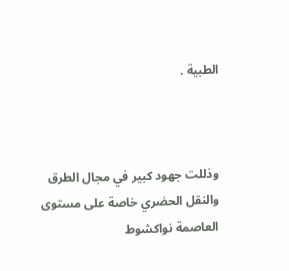الطبية .



وذللت جهود كبير في مجال الطرق والنقل الحضري خاصة على مستوى العاصمة نواكشوط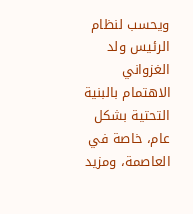ويحسب لنظام الرئيس ولد الغزواني الاهتمام بالبنية التحتية بشكل عام، خاصة في العاصمة، ومزيد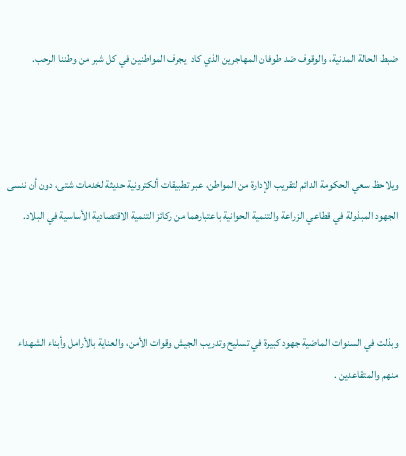ضبط الحالة المدنية، والوقوف ضد طوفان المهاجرين الذي كاد  يجرف المواطنين في كل شبر من وطننا الرحب.



ويلاحظ سعي الحكومة الدائم لتقريب الإدارة من المواطن، عبر تطبيقات ألكترونية حديثة لخدمات شتى، دون أن ننسى الجهود المبذولة في قطاعي الزراعة والتنمية الحوانية باعتبارهما من ركائز التنمية الاقتصادية الأساسية في البلاد.



وبذلت في السنوات الماضية جهود كبيرة في تسليح وتدريب الجيش وقوات الأمن، والعناية بالأرامل وأبناء الشهداء منهم والمتقاعدين .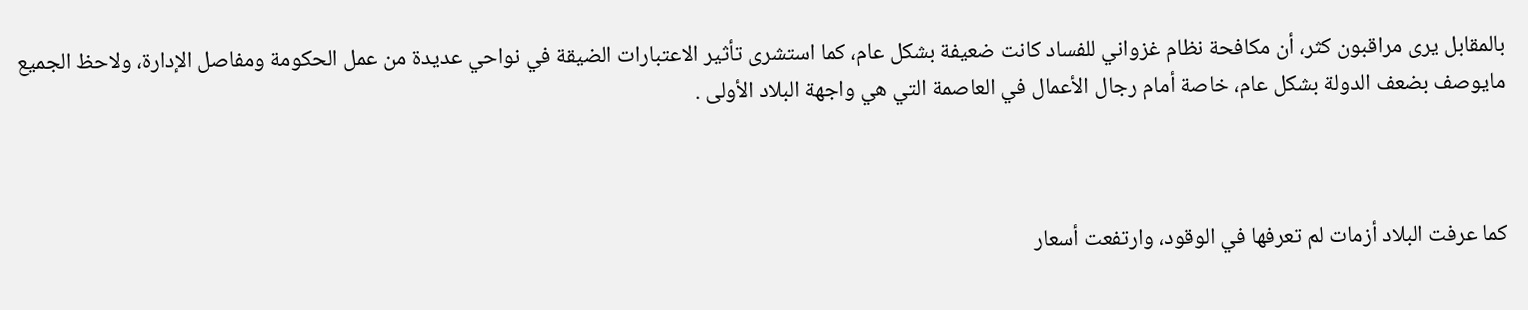بالمقابل يرى مراقبون كثر، أن مكافحة نظام غزواني للفساد كانت ضعيفة بشكل عام، كما استشرى تأثير الاعتبارات الضيقة في نواحي عديدة من عمل الحكومة ومفاصل الإدارة، ولاحظ الجميع مايوصف بضعف الدولة بشكل عام، خاصة أمام رجال الأعمال في العاصمة التي هي واجهة البلاد الأولى .



كما عرفت البلاد أزمات لم تعرفها في الوقود، وارتفعت أسعار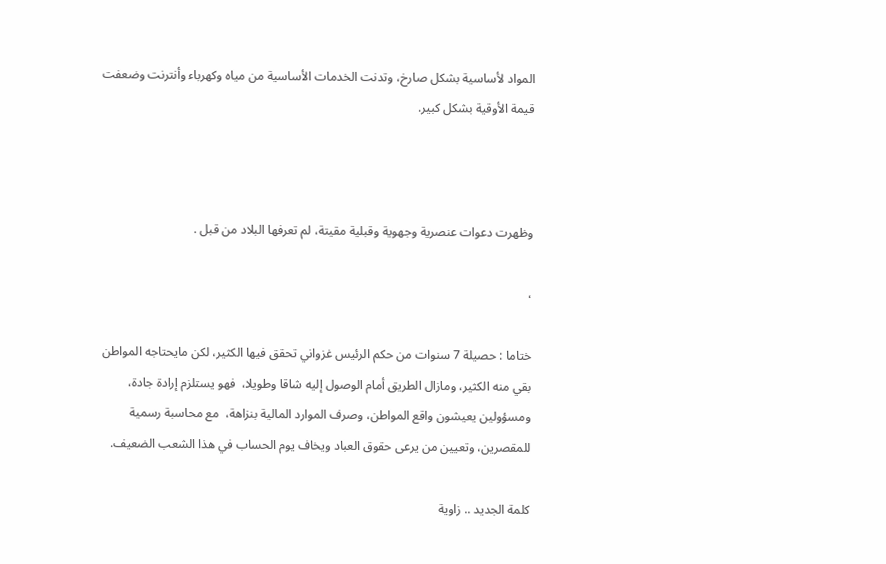المواد لأساسية بشكل صارخ، وتدنت الخدمات الأساسية من مياه وكهرباء وأنترنت وضعفت  قيمة الأوقية بشكل كبير.



وظهرت دعوات عنصرية وجهوية وقبلية مقيتة، لم تعرفها البلاد من قبل .

،

ختاما : حصيلة 7 سنوات من حكم الرئيس غزواني تحقق فيها الكثير، لكن مايحتاجه المواطن بقي منه الكثير، ومازال الطريق أمام الوصول إليه شاقا وطويلا،  فهو يستلزم إرادة جادة، ومسؤولين يعيشون واقع المواطن، وصرف الموارد المالية بنزاهة،  مع محاسبة رسمية للمقصرين، وتعيين من يرعى حقوق العباد ويخاف يوم الحساب في هذا الشعب الضعيف.

كلمة الجديد .. زاوية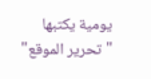يومية يكتبها "تحرير الموقع"